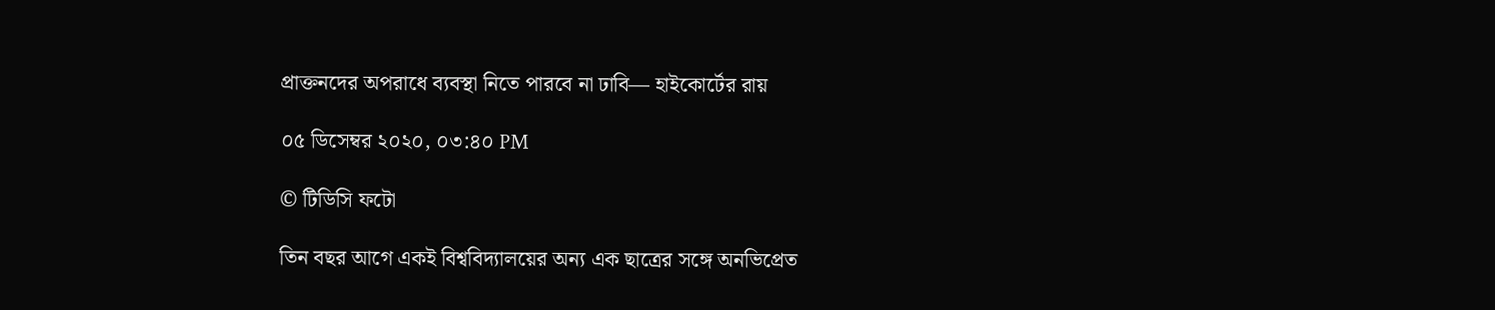প্রাক্তনদের অপরাধে ব্যবস্থা নিতে পারবে না ঢাবি— হাইকোর্টের রায়

০৫ ডিসেম্বর ২০২০, ০৩:৪০ PM

© টিডিসি ফটো

তিন বছর আগে একই বিশ্ববিদ্যালয়ের অন্য এক ছাত্রের সঙ্গে অনভিপ্রেত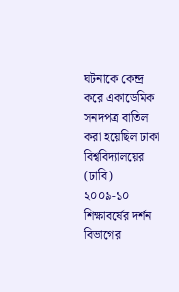ঘটনাকে কেন্দ্র করে একাডেমিক সনদপত্র বাতিল করা হয়েছিল ঢাকা বিশ্ববিদ্যালয়ের (ঢাবি) ২০০৯-১০ শিক্ষাবর্ষের দর্শন বিভাগের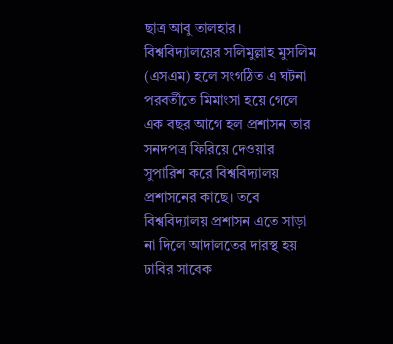ছাত্র আবু তালহার। বিশ্ববিদ্যালয়ের সলিমুল্লাহ মুসলিম (এসএম) হলে সংগঠিত এ ঘটনা পরবর্তীতে মিমাংসা হয়ে গেলে এক বছর আগে হল প্রশাসন তার সনদপত্র ফিরিয়ে দেওয়ার সুপারিশ করে বিশ্ববিদ্যালয় প্রশাসনের কাছে। তবে বিশ্ববিদ্যালয় প্রশাসন এতে সাড়া না দিলে আদালতের দারস্থ হয় ঢাবির সাবেক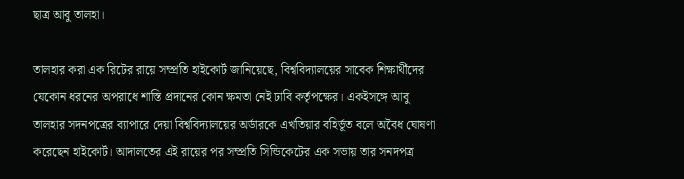ছাত্র আবু তালহা।

তালহার করা এক রিটের রায়ে সম্প্রতি হাইকোর্ট জানিয়েছে, বিশ্ববিদ্যালয়ের সাবেক শিক্ষার্থীদের যেকোন ধরনের অপরাধে শাস্তি প্রদানের কোন ক্ষমতা নেই ঢাবি কর্তৃপক্ষের। একইসঙ্গে আবু তালহার সদনপত্রের ব্যাপারে দেয়া বিশ্ববিদ্যালয়ের অর্ডারকে এখতিয়ার বহির্ভূত বলে অবৈধ ঘোষণা করেছেন হাইকোর্ট। আদালতের এই রায়ের পর সম্প্রতি সিন্ডিকেটের এক সভায় তার সনদপত্র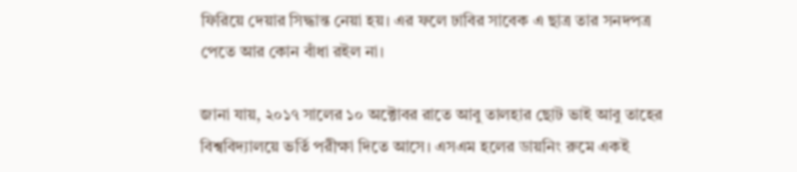ফিরিয়ে দেয়ার সিদ্ধান্ত নেয়া হয়। এর ফলে ঢাবির সাবেক এ ছাত্র তার সনদপত্র পেতে আর কোন বাঁধা রইল না।

জানা যায়, ২০১৭ সালের ১০ অক্টোবর রাতে আবু তালহার ছোট ভাই আবু তাহের বিশ্ববিদ্যালয়ে ভর্তি পরীক্ষা দিতে আসে। এসএম হলের ডায়নিং রুমে একই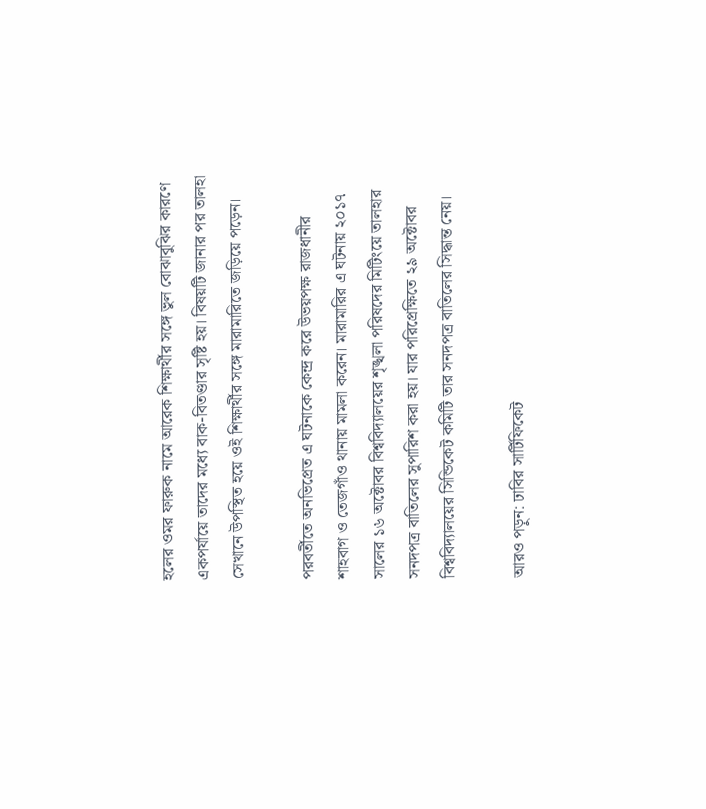হলের ওমর ফারুক নামে আরেক শিক্ষার্থীর সঙ্গে ভুল বোঝাবুঝির কারণে একপর্যায়ে তাদের মধ্যে বাক-বিতণ্ডার সৃষ্টি হয়। বিষয়টি জানার পর তালহা সেখানে উপস্থিত হয়ে ওই শিক্ষার্থীর সঙ্গে মারামারিতে জড়িয়ে পড়েন।

পরবর্তীতে অনভিপ্রেত এ ঘটনাকে কেন্দ্র করে উভয়পক্ষ রাজধানীর শাহবাগ ও তেজগাঁও থানায় মামলা করেন। মারামারির এ ঘটনায় ২০১৭ সালের ১৬ অক্টোবর বিশ্ববিদ্যালয়ের শৃঙ্খলা পরিষদের মিটিংয়ে তালহার সনদপত্র বাতিলের সুপারিশ করা হয়। যার পরিপ্রেক্ষিতে ২৯ অক্টোবর বিশ্ববিদ্যালয়ের সিন্ডিকেট কমিটি তার সনদপত্র বাতিলের সিদ্ধান্ত নেয়।

আরও পড়ুন: ঢাবির সার্টিফিকেট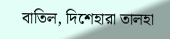বাতিল, দিশেহারা তালহা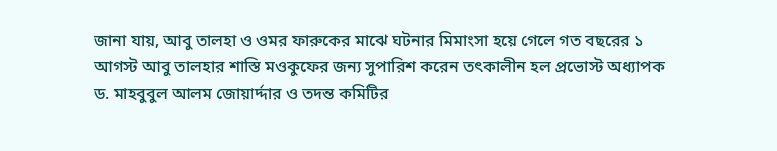জানা যায়, আবু তালহা ও ওমর ফারুকের মাঝে ঘটনার মিমাংসা হয়ে গেলে গত বছরের ১ আগস্ট আবু তালহার শাস্তি মওকুফের জন্য সুপারিশ করেন তৎকালীন হল প্রভোস্ট অধ্যাপক ড. মাহবুবুল আলম জোয়ার্দ্দার ও তদন্ত কমিটির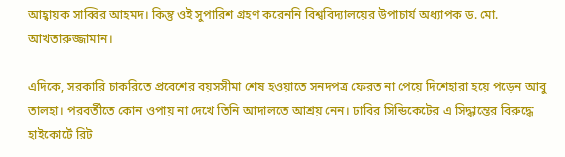আহ্বায়ক সাব্বির আহমদ। কিন্তু ওই সুপারিশ গ্রহণ করেননি বিশ্ববিদ্যালয়ের উপাচার্য অধ্যাপক ড. মো. আখতারুজ্জামান।

এদিকে, সরকারি চাকরিতে প্রবেশের বয়সসীমা শেষ হওয়াতে সনদপত্র ফেরত না পেয়ে দিশেহারা হয়ে পড়েন আবু তালহা। পরবর্তীতে কোন ‍ওপায় না দেখে তিনি আদালতে আশ্রয় নেন। ঢাবির সিন্ডিকেটের এ সিদ্ধান্তের বিরুদ্ধে হাইকোর্টে রিট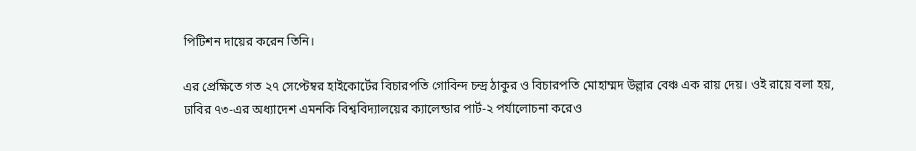পিটিশন দায়ের করেন তিনি।

এর প্রেক্ষিতে গত ২৭ সেপ্টেম্বর হাইকোর্টের বিচারপতি গোবিন্দ চন্দ্র ঠাকুর ও বিচারপতি মোহাম্মদ উল্লার বেঞ্চ এক রায় দেয়। ওই রায়ে বলা হয়, ঢাবির ৭৩-এর অধ্যাদেশ এমনকি বিশ্ববিদ্যালয়ের ক্যালেন্ডার পার্ট-২ পর্যালোচনা করেও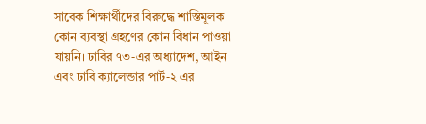সাবেক শিক্ষার্থীদের বিরুদ্ধে শাস্তিমূলক কোন ব্যবস্থা গ্রহণের কোন বিধান পাওয়া যায়নি। ঢাবির ৭৩-এর অধ্যাদেশ, আইন এবং ঢাবি ক্যালেন্ডার পার্ট-২ এর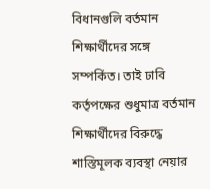বিধানগুলি বর্তমান শিক্ষার্থীদের সঙ্গে সম্পর্কিত। তাই ঢাবি কর্তৃপক্ষের শুধুমাত্র বর্তমান শিক্ষার্থীদের বিরুদ্ধে শাস্তিমূলক ব্যবস্থা নেয়ার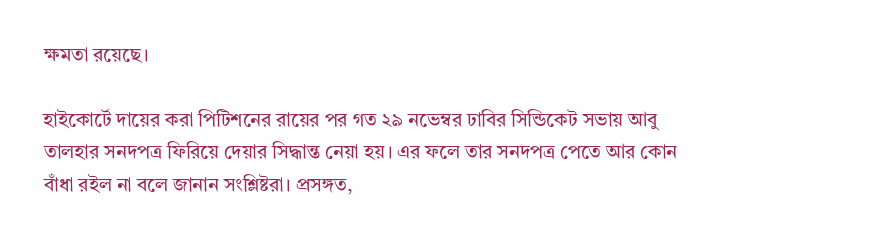ক্ষমতা রয়েছে।

হাইকোর্টে দায়ের করা পিটিশনের রায়ের পর গত ২৯ নভেম্বর ঢাবির সিন্ডিকেট সভায় আবু তালহার সনদপত্র ফিরিয়ে দেয়ার সিদ্ধান্ত নেয়া হয়। এর ফলে তার সনদপত্র পেতে আর কোন বাঁধা রইল না বলে জানান সংশ্লিষ্টরা। প্রসঙ্গত,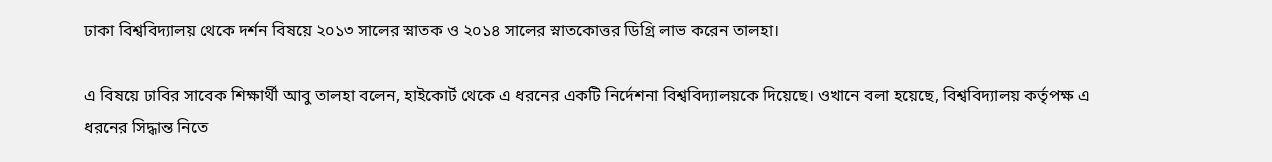ঢাকা বিশ্ববিদ্যালয় থেকে দর্শন বিষয়ে ২০১৩ সালের স্নাতক ও ২০১৪ সালের স্নাতকোত্তর ডিগ্রি লাভ করেন তালহা।

এ বিষয়ে ঢাবির সাবেক শিক্ষার্থী আবু তালহা বলেন, হাইকোর্ট থেকে এ ধরনের একটি নির্দেশনা বিশ্ববিদ্যালয়কে দিয়েছে। ওখানে বলা হয়েছে, বিশ্ববিদ্যালয় কর্তৃপক্ষ এ ধরনের সিদ্ধান্ত নিতে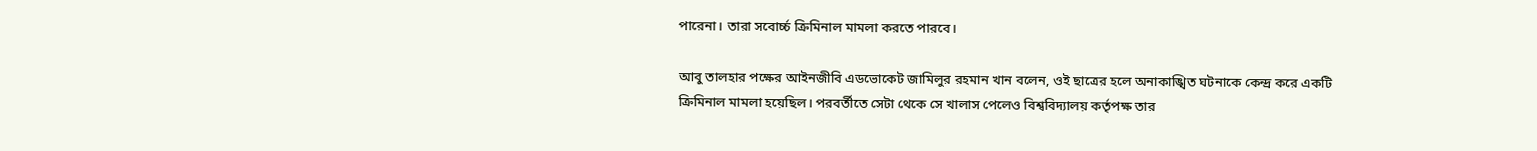পারেনা। তারা সবোর্চ্চ ক্রিমিনাল মামলা করতে পারবে।

আবু তালহার পক্ষের আইনজীবি এডভোকেট জামিলুর রহমান খান বলেন, ওই ছাত্রের হলে অনাকাঙ্খিত ঘটনাকে কেন্দ্র করে একটি ক্রিমিনাল মামলা হয়েছিল। পরবর্তীতে সেটা থেকে সে খালাস পেলেও বিশ্ববিদ্যালয় কর্তৃপক্ষ তার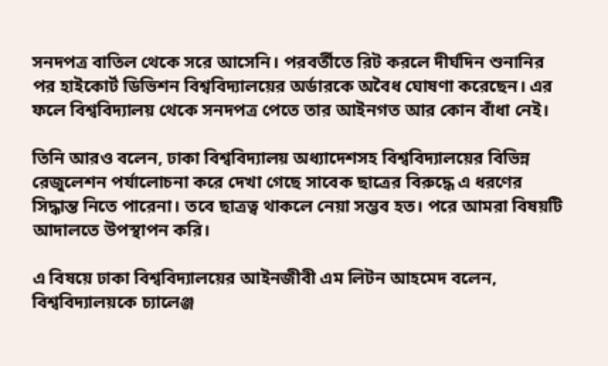সনদপত্র বাতিল থেকে সরে আসেনি। পরবর্তীতে রিট করলে দীর্ঘদিন শুনানির পর হাইকোর্ট ডিভিশন বিশ্ববিদ্যালয়ের অর্ডারকে অবৈধ ঘোষণা করেছেন। এর ফলে বিশ্ববিদ্যালয় থেকে সনদপত্র পেতে তার আইনগত আর কোন বাঁধা নেই।

তিনি আরও বলেন, ঢাকা বিশ্ববিদ্যালয় অধ্যাদেশসহ বিশ্ববিদ্যালয়ের বিভিন্ন রেজুলেশন পর্যালোচনা করে দেখা গেছে সাবেক ছাত্রের বিরুদ্ধে এ ধরণের সিদ্ধান্ত নিতে পারেনা। তবে ছাত্রত্ব থাকলে নেয়া সম্ভব হত। পরে আমরা বিষয়টি আদালতে উপস্থাপন করি।

এ বিষয়ে ঢাকা বিশ্ববিদ্যালয়ের আইনজীবী এম লিটন আহমেদ বলেন, বিশ্ববিদ্যালয়কে চ্যালেঞ্জ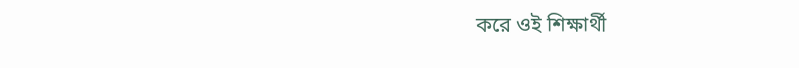করে ওই শিক্ষার্থী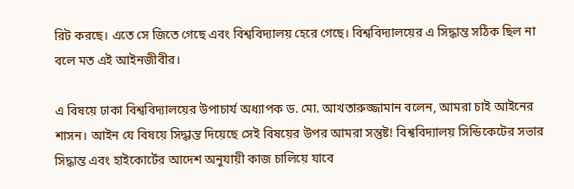রিট করছে। এতে সে জিতে গেছে এবং বিশ্ববিদ্যালয় হেরে গেছে। বিশ্ববিদ্যালয়ের এ সিদ্ধান্ত সঠিক ছিল না বলে মত এই আইনজীবীর।

এ বিষয়ে ঢাকা বিশ্ববিদ্যালয়ের উপাচার্য অধ্যাপক ড. মো. আখতারুজ্জামান বলেন, আমরা চাই আইনের শাসন। আইন যে বিষয়ে সিদ্ধান্ত দিয়েছে সেই বিষয়ের উপর আমরা সন্তুষ্ট! বিশ্ববিদ্যালয় সিন্ডিকেটের সভার সিদ্ধান্ত এবং হাইকোর্টের আদেশ অনুযায়ী কাজ চালিয়ে যাবে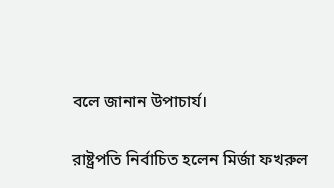বলে জানান উপাচার্য।

রাষ্ট্রপতি নির্বাচিত হলেন মির্জা ফখরুল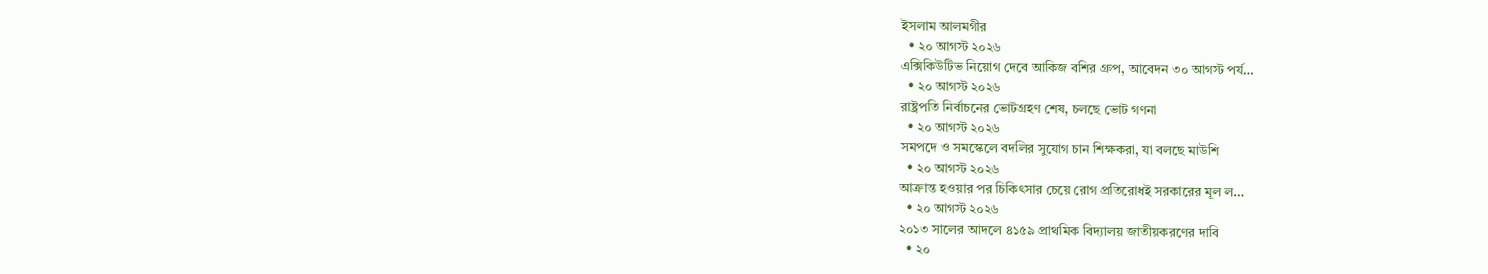ইসলাম আলমগীর
  • ২০ আগস্ট ২০২৬
এক্সিকিউটিভ নিয়োগ দেবে আকিজ বশির গ্রুপ, আবেদন ৩০ আগস্ট পর্য…
  • ২০ আগস্ট ২০২৬
রাষ্ট্রপতি নির্বাচনের ভোটগ্রহণ শেষ, চলছে ভোট গণনা
  • ২০ আগস্ট ২০২৬
সমপদে ও সমস্কেলে বদলির সুযোগ চান শিক্ষকরা, যা বলছে মাউশি
  • ২০ আগস্ট ২০২৬
আক্রান্ত হওয়ার পর চিকিৎসার চেয়ে রোগ প্রতিরোধই সরকারের মূল ল…
  • ২০ আগস্ট ২০২৬
২০১৩ সালের আদলে ৪১৫৯ প্রাথমিক বিদ্যালয় জাতীয়করণের দাবি
  • ২০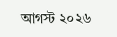আগস্ট ২০২৬